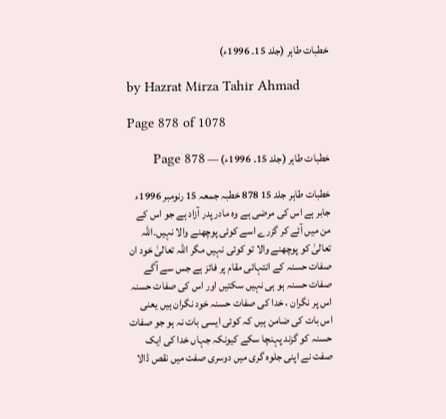خطبات طاہر (جلد 15۔ 1996ء)

by Hazrat Mirza Tahir Ahmad

Page 878 of 1078

خطبات طاہر (جلد 15۔ 1996ء) — Page 878

خطبات طاہر جلد 15 878 خطبہ جمعہ 15 رنومبر 1996ء جابر ہے اس کی مرضی ہے وہ مادر پدر آزاد ہے جو اس کے من میں آئے کر گزرے اسے کوئی پوچھنے والا نہیں۔اللہ تعالیٰ کو پوچھنے والا تو کوئی نہیں مگر اللہ تعالیٰ خود ان صفات حسنہ کے انتہائی مقام پر فائز ہے جس سے آگے صفات حسنہ ہو ہی نہیں سکتیں اور اس کی صفات حسنہ اس پر نگران ، خدا کی صفات حسنہ خود نگران ہیں یعنی اس بات کی ضامن ہیں کہ کوئی ایسی بات نہ ہو جو صفات حسنہ کو گزند پہنچا سکے کیونکہ جہاں خدا کی ایک صفت نے اپنی جلوہ گری میں دوسری صفت میں نقص ڈالا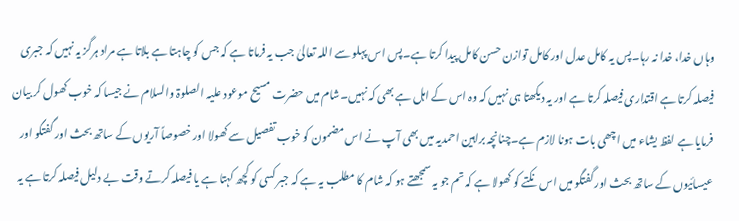وہاں خدا، خدا نہ رہا۔پس یہ کامل عدل اور کامل توازن حسن کامل پیدا کرتا ہے۔پس اس پہلو سے اللہ تعالیٰ جب یہ فرماتا ہے کہ جس کو چاہتا ہے بلاتا ہے مراد ہرگز یہ نہیں کہ جبری فیصلہ کرتا ہے اقتداری فیصلہ کرتا ہے اور یہ دیکھتا ہی نہیں کہ وہ اس کے اہل ہے بھی کہ نہیں۔شام میں حضرت مسیح موعود علیہ الصلوۃ والسلام نے جیسا کہ خوب کھول کر بیان فرمایا ہے لفظ یشاء میں اچھی بات ہونا لازم ہے۔چنانچہ براہین احمدیہ میں بھی آپ نے اس مضمون کو خوب تفصیل سے کھولا اور خصوصاً آریوں کے ساتھ بحث اور گفتگو اور عیسائیوں کے ساتھ بحث اور گفتگو میں اس نکتے کو کھولا ہے کہ تم جو یہ سمجھتے ہو کہ شام کا مطلب یہ ہے کہ جبر کسی کو کچھ کہتا ہے یا فیصلہ کرتے وقت بے دلیل فیصلہ کرتا ہے یہ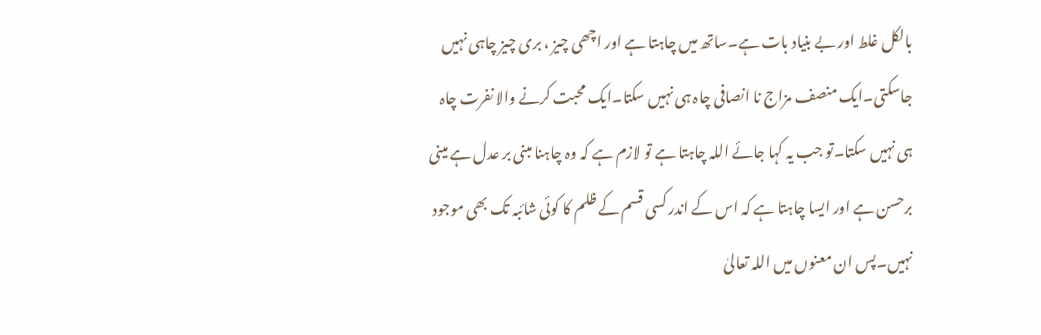بالکل غلط اور بے بنیاد بات ہے۔ساتھ میں چاہتا ہے اور اچھی چیز ، بری چیز چاہی نہیں جاسکتی۔ایک منصف مزاج نا انصافی چاہ ہی نہیں سکتا۔ایک محبت کرنے والا نفرت چاہ ہی نہیں سکتا۔تو جب یہ کہا جائے اللہ چاہتا ہے تو لازم ہے کہ وہ چاہنا مبنی بر عدل ہے مینی برحسن ہے اور ایسا چاہتا ہے کہ اس کے اندر کسی قسم کے ظلم کا کوئی شائبہ تک بھی موجود نہیں۔پس ان معنوں میں اللہ تعالیٰ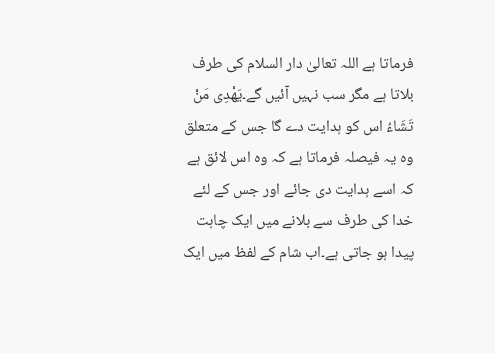فرماتا ہے اللہ تعالیٰ دار السلام کی طرف بلاتا ہے مگر سب نہیں آئیں گے۔يَهْدِى مَنْ تَشَاءُ اس کو ہدایت دے گا جس کے متعلق وہ یہ فیصلہ فرماتا ہے کہ وہ اس لائق ہے کہ اسے ہدایت دی جائے اور جس کے لئے خدا کی طرف سے بلانے میں ایک چاہت پیدا ہو جاتی ہے۔اب شام کے لفظ میں ایک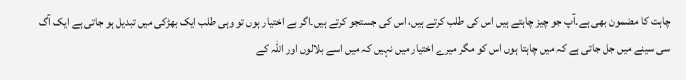چاہت کا مضمون بھی ہے۔آپ جو چیز چاہتے ہیں اس کی طلب کرتے ہیں، اس کی جستجو کرتے ہیں۔اگر بے اختیار ہوں تو وہی طلب ایک بھڑکی میں تبدیل ہو جاتی ہے ایک آگ سی سینے میں جل جاتی ہے کہ میں چاہتا ہوں اس کو مگر میرے اختیار میں نہیں کہ میں اسے بلالوں اور اللہ کے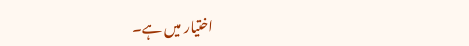اختیار میں ہے۔